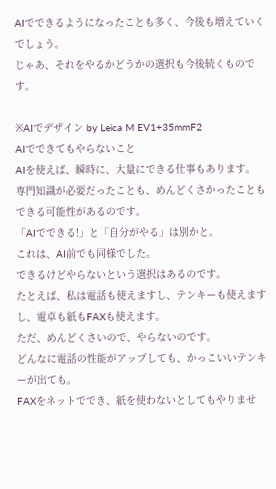AIでできるようになったことも多く、今後も増えていくでしょう。
じゃあ、それをやるかどうかの選択も今後続くものです。

※AIでデザイン by Leica M EV1+35mmF2
AIでできてもやらないこと
AIを使えば、瞬時に、大量にできる仕事もあります。
専門知識が必要だったことも、めんどくさかったこともできる可能性があるのです。
「AIでできる!」と「自分がやる」は別かと。
これは、AI前でも同様でした。
できるけどやらないという選択はあるのです。
たとえば、私は電話も使えますし、テンキーも使えますし、電卓も紙もFAXも使えます。
ただ、めんどくさいので、やらないのです。
どんなに電話の性能がアップしても、かっこいいテンキーが出ても。
FAXをネットででき、紙を使わないとしてもやりませ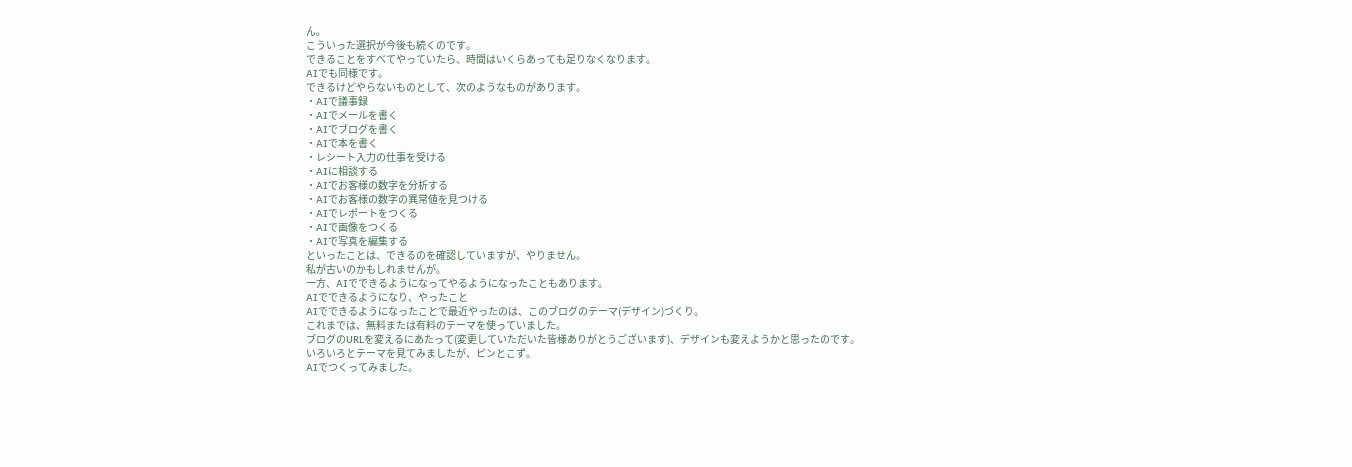ん。
こういった選択が今後も続くのです。
できることをすべてやっていたら、時間はいくらあっても足りなくなります。
AIでも同様です。
できるけどやらないものとして、次のようなものがあります。
・AIで議事録
・AIでメールを書く
・AIでブログを書く
・AIで本を書く
・レシート入力の仕事を受ける
・AIに相談する
・AIでお客様の数字を分析する
・AIでお客様の数字の異常値を見つける
・AIでレポートをつくる
・AIで画像をつくる
・AIで写真を編集する
といったことは、できるのを確認していますが、やりません。
私が古いのかもしれませんが。
一方、AIでできるようになってやるようになったこともあります。
AIでできるようになり、やったこと
AIでできるようになったことで最近やったのは、このブログのテーマ(デザイン)づくり。
これまでは、無料または有料のテーマを使っていました。
ブログのURLを変えるにあたって(変更していただいた皆様ありがとうございます)、デザインも変えようかと思ったのです。
いろいろとテーマを見てみましたが、ピンとこず。
AIでつくってみました。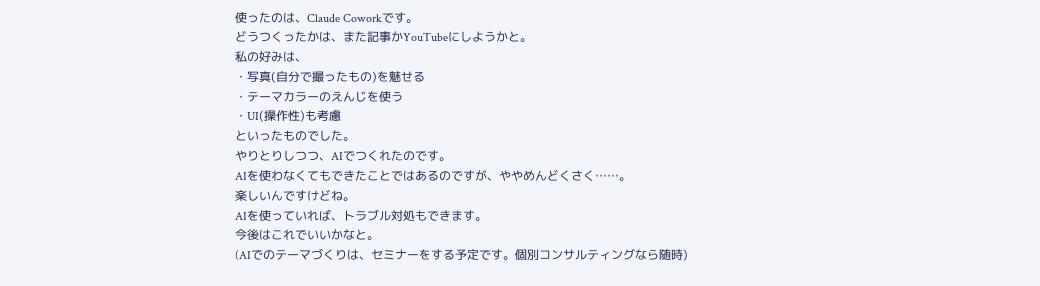使ったのは、Claude Coworkです。
どうつくったかは、また記事かYouTubeにしようかと。
私の好みは、
・写真(自分で撮ったもの)を魅せる
・テーマカラーのえんじを使う
・UI(操作性)も考慮
といったものでした。
やりとりしつつ、AIでつくれたのです。
AIを使わなくてもできたことではあるのですが、ややめんどくさく……。
楽しいんですけどね。
AIを使っていれば、トラブル対処もできます。
今後はこれでいいかなと。
(AIでのテーマづくりは、セミナーをする予定です。個別コンサルティングなら随時)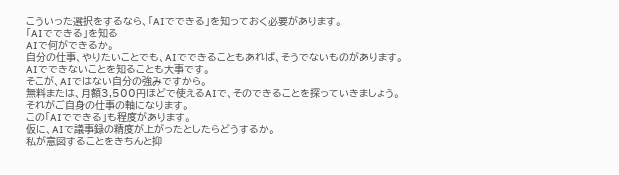こういった選択をするなら、「AIでできる」を知っておく必要があります。
「AIでできる」を知る
AIで何ができるか。
自分の仕事、やりたいことでも、AIでできることもあれば、そうでないものがあります。
AIでできないことを知ることも大事です。
そこが、AIではない自分の強みですから。
無料または、月額3,500円ほどで使えるAIで、そのできることを探っていきましょう。
それがご自身の仕事の軸になります。
この「AIでできる」も程度があります。
仮に、AIで議事録の精度が上がったとしたらどうするか。
私が意図することをきちんと抑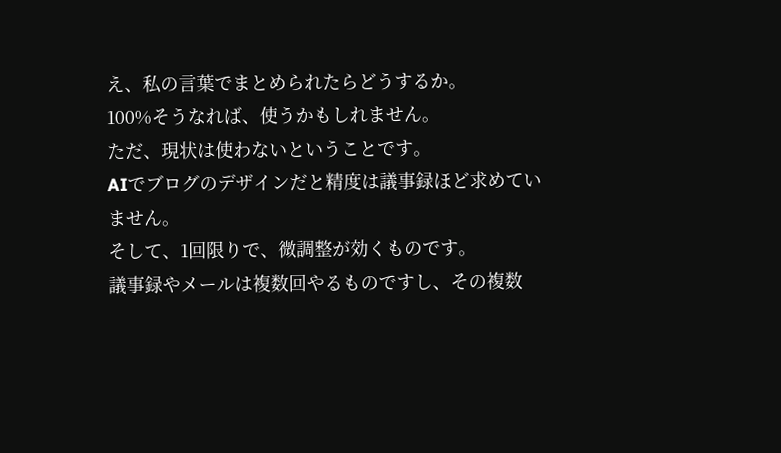え、私の言葉でまとめられたらどうするか。
100%そうなれば、使うかもしれません。
ただ、現状は使わないということです。
AIでブログのデザインだと精度は議事録ほど求めていません。
そして、1回限りで、微調整が効くものです。
議事録やメールは複数回やるものですし、その複数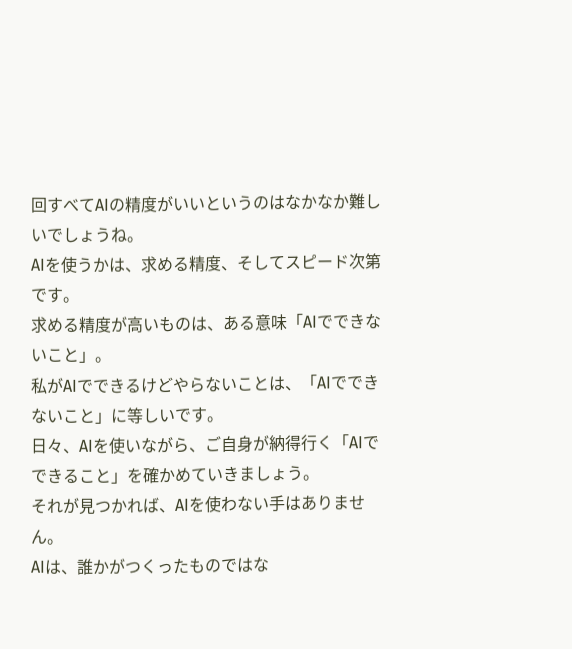回すべてAIの精度がいいというのはなかなか難しいでしょうね。
AIを使うかは、求める精度、そしてスピード次第です。
求める精度が高いものは、ある意味「AIでできないこと」。
私がAIでできるけどやらないことは、「AIでできないこと」に等しいです。
日々、AIを使いながら、ご自身が納得行く「AIでできること」を確かめていきましょう。
それが見つかれば、AIを使わない手はありません。
AIは、誰かがつくったものではな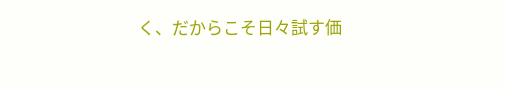く、だからこそ日々試す価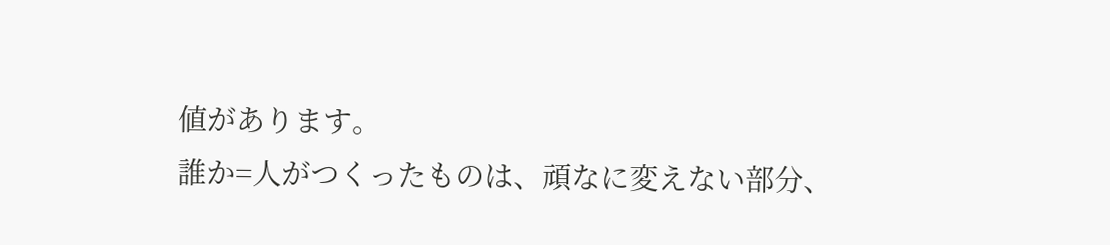値があります。
誰か=人がつくったものは、頑なに変えない部分、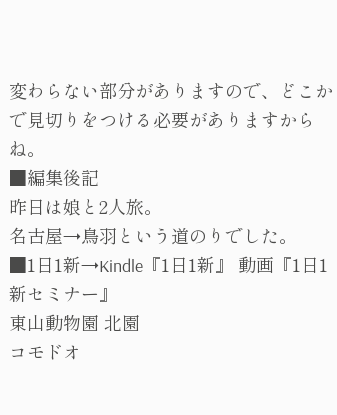変わらない部分がありますので、どこかで見切りをつける必要がありますからね。
■編集後記
昨日は娘と2人旅。
名古屋→鳥羽という道のりでした。
■1日1新→Kindle『1日1新』 動画『1日1新セミナー』
東山動物園 北園
コモドオ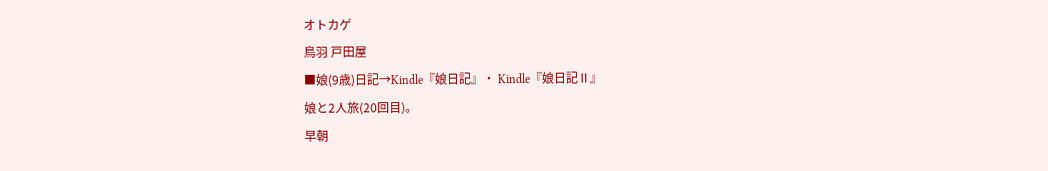オトカゲ
鳥羽 戸田屋
■娘(9歳)日記→Kindle『娘日記』・ Kindle『娘日記Ⅱ』
娘と2人旅(20回目)。
早朝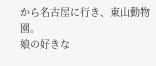から名古屋に行き、東山動物園。
娘の好きな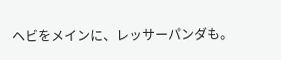ヘビをメインに、レッサーパンダも。